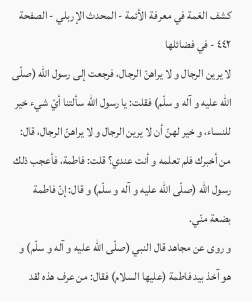كشف الغمة في معرفة الأئمة - المحدث الإربلي - الصفحة ٤٤٢ - في فضائلها
لا يرين الرجال و لا يراهنّ الرجال، فرجعت إلى رسول اللّه (صلّى اللّه عليه و آله و سلّم) فقلت: يا رسول اللّه سألتنا أيّ شيء خير للنساء، و خير لهنّ أن لا يرين الرجال و لا يراهنّ الرجال، قال: من أخبرك فلم تعلمه و أنت عندي؟ قلت: فاطمة، فأعجب ذلك رسول اللّه (صلّى اللّه عليه و آله و سلّم) و قال: إنّ فاطمة بضعة منّي.
و روى عن مجاهد قال النبي (صلّى اللّه عليه و آله و سلّم) و هو آخذ بيد فاطمة (عليها السلام) فقال: من عرف هذه لقد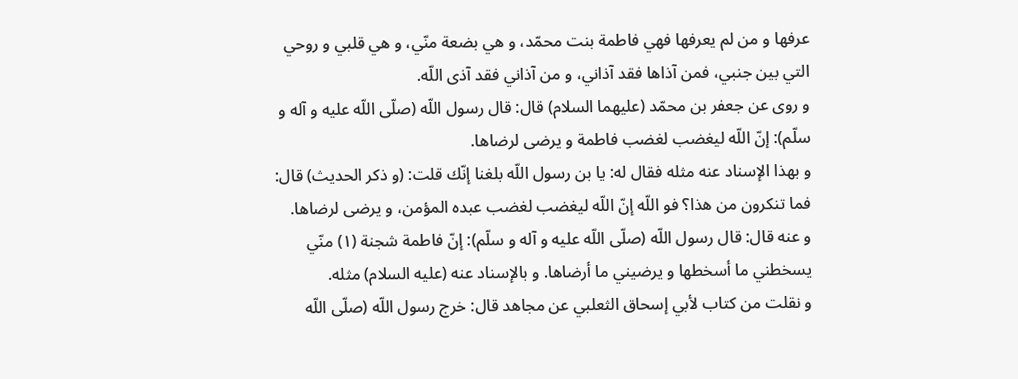عرفها و من لم يعرفها فهي فاطمة بنت محمّد، و هي بضعة منّي، و هي قلبي و روحي التي بين جنبي، فمن آذاها فقد آذاني، و من آذاني فقد آذى اللّه.
و روى عن جعفر بن محمّد (عليهما السلام) قال: قال رسول اللّه (صلّى اللّه عليه و آله و سلّم): إنّ اللّه ليغضب لغضب فاطمة و يرضى لرضاها.
و بهذا الإسناد عنه مثله فقال له: يا بن رسول اللّه بلغنا إنّك قلت: (و ذكر الحديث) قال: فما تنكرون من هذا؟ فو اللّه إنّ اللّه ليغضب لغضب عبده المؤمن، و يرضى لرضاها.
و عنه قال: قال رسول اللّه (صلّى اللّه عليه و آله و سلّم): إنّ فاطمة شجنة (١) منّي يسخطني ما أسخطها و يرضيني ما أرضاها. و بالإسناد عنه (عليه السلام) مثله.
و نقلت من كتاب لأبي إسحاق الثعلبي عن مجاهد قال: خرج رسول اللّه (صلّى اللّه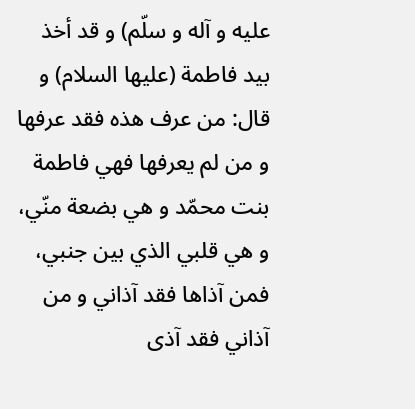عليه و آله و سلّم) و قد أخذ بيد فاطمة (عليها السلام) و قال: من عرف هذه فقد عرفها و من لم يعرفها فهي فاطمة بنت محمّد و هي بضعة منّي، و هي قلبي الذي بين جنبي، فمن آذاها فقد آذاني و من آذاني فقد آذى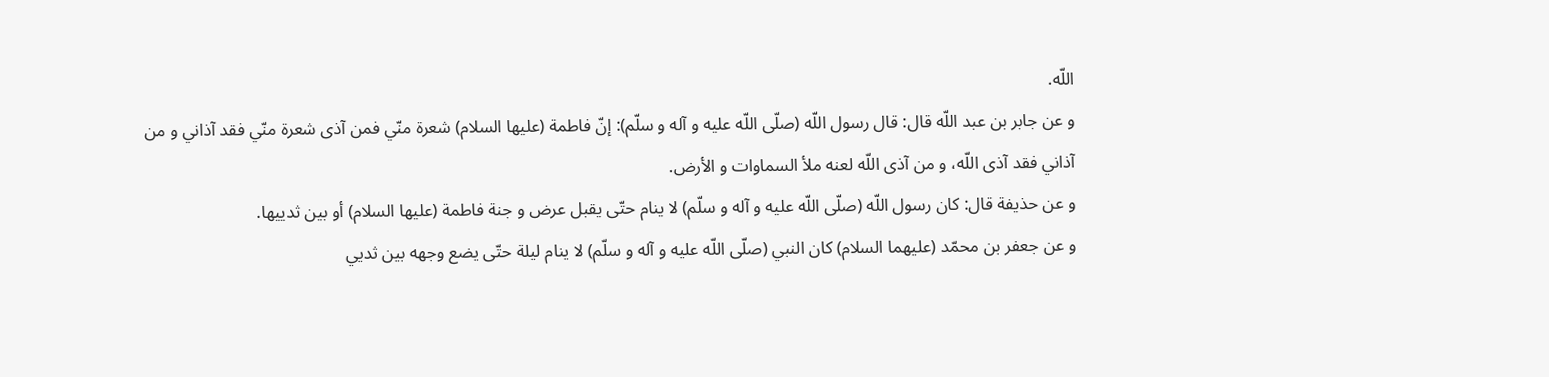اللّه.
و عن جابر بن عبد اللّه قال: قال رسول اللّه (صلّى اللّه عليه و آله و سلّم): إنّ فاطمة (عليها السلام) شعرة منّي فمن آذى شعرة منّي فقد آذاني و من آذاني فقد آذى اللّه، و من آذى اللّه لعنه ملأ السماوات و الأرض.
و عن حذيفة قال: كان رسول اللّه (صلّى اللّه عليه و آله و سلّم) لا ينام حتّى يقبل عرض و جنة فاطمة (عليها السلام) أو بين ثدييها.
و عن جعفر بن محمّد (عليهما السلام) كان النبي (صلّى اللّه عليه و آله و سلّم) لا ينام ليلة حتّى يضع وجهه بين ثديي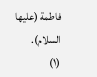فاطمة (عليها السلام).
(١)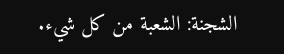الشجنة: الشعبة من كل شيء.